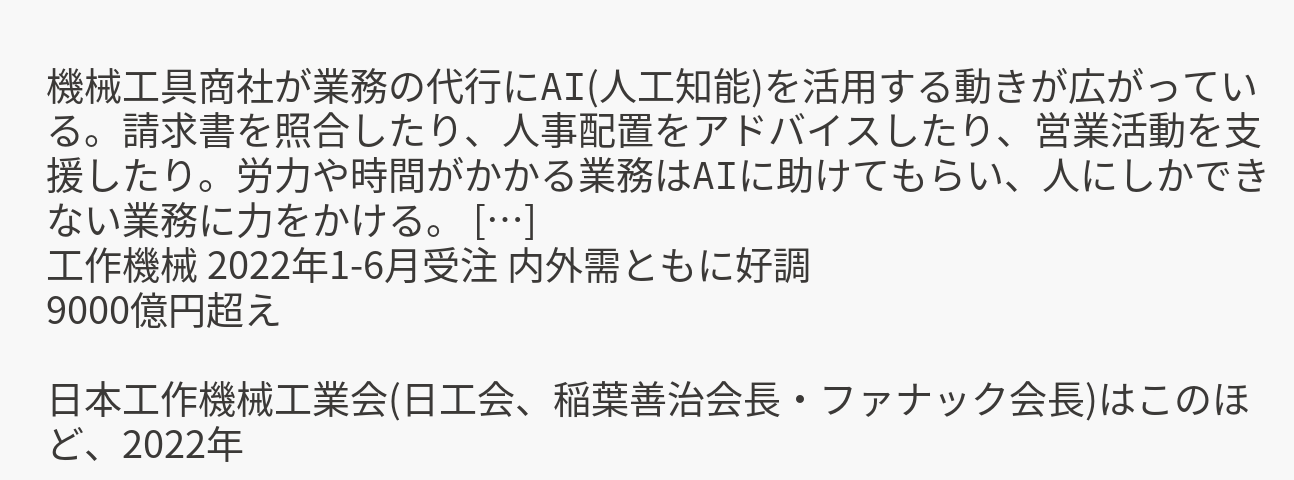機械工具商社が業務の代行にAI(人工知能)を活用する動きが広がっている。請求書を照合したり、人事配置をアドバイスしたり、営業活動を支援したり。労力や時間がかかる業務はAIに助けてもらい、人にしかできない業務に力をかける。 […]
工作機械 2022年1-6月受注 内外需ともに好調
9000億円超え

日本工作機械工業会(日工会、稲葉善治会長・ファナック会長)はこのほど、2022年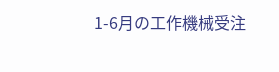1-6月の工作機械受注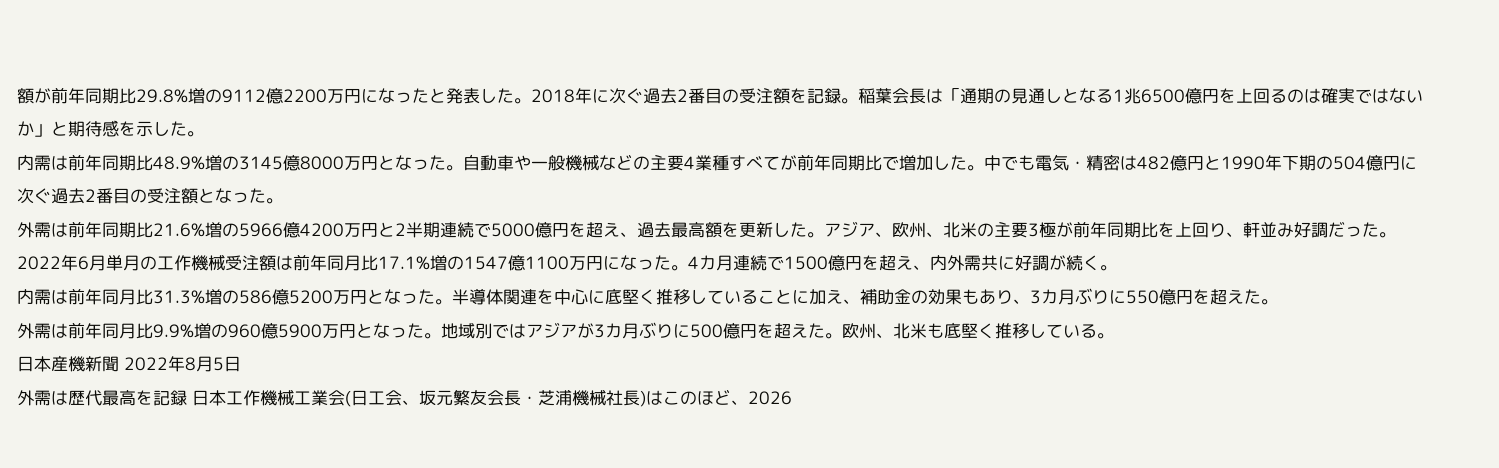額が前年同期比29.8%増の9112億2200万円になったと発表した。2018年に次ぐ過去2番目の受注額を記録。稲葉会長は「通期の見通しとなる1兆6500億円を上回るのは確実ではないか」と期待感を示した。
内需は前年同期比48.9%増の3145億8000万円となった。自動車や一般機械などの主要4業種すべてが前年同期比で増加した。中でも電気・精密は482億円と1990年下期の504億円に次ぐ過去2番目の受注額となった。
外需は前年同期比21.6%増の5966億4200万円と2半期連続で5000億円を超え、過去最高額を更新した。アジア、欧州、北米の主要3極が前年同期比を上回り、軒並み好調だった。
2022年6月単月の工作機械受注額は前年同月比17.1%増の1547億1100万円になった。4カ月連続で1500億円を超え、内外需共に好調が続く。
内需は前年同月比31.3%増の586億5200万円となった。半導体関連を中心に底堅く推移していることに加え、補助金の効果もあり、3カ月ぶりに550億円を超えた。
外需は前年同月比9.9%増の960億5900万円となった。地域別ではアジアが3カ月ぶりに500億円を超えた。欧州、北米も底堅く推移している。
日本産機新聞 2022年8月5日
外需は歴代最高を記録 日本工作機械工業会(日工会、坂元繁友会長・芝浦機械社長)はこのほど、2026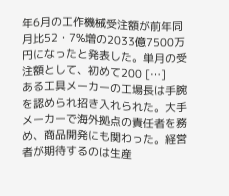年6月の工作機械受注額が前年同月比52・7%増の2033億7500万円になったと発表した。単月の受注額として、初めて200 […]
ある工具メーカーの工場長は手腕を認められ招き入れられた。大手メーカーで海外拠点の責任者を務め、商品開発にも関わった。経営者が期待するのは生産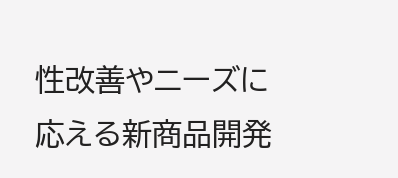性改善やニーズに応える新商品開発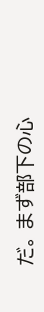だ。 まず部下の心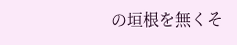の垣根を無くそ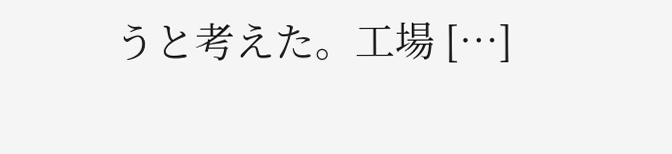うと考えた。工場 […]